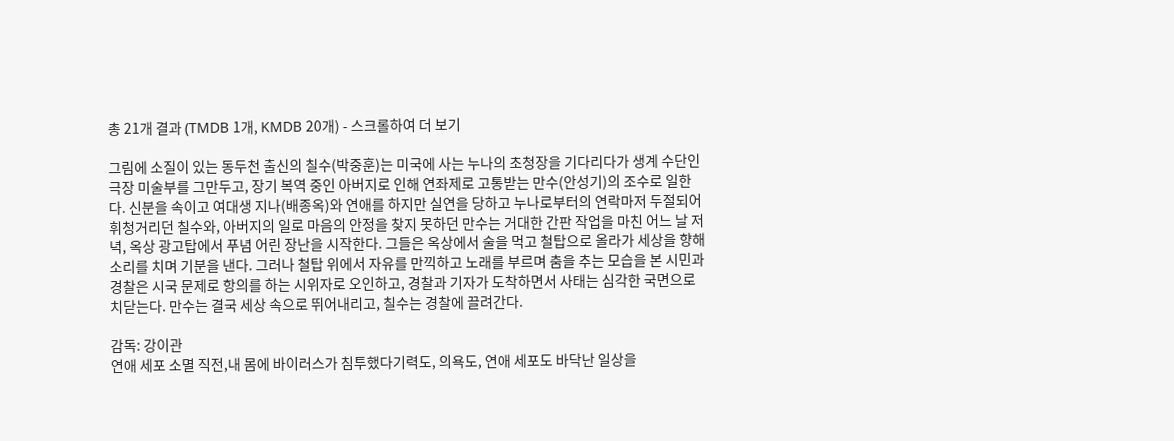총 21개 결과 (TMDB 1개, KMDB 20개) - 스크롤하여 더 보기

그림에 소질이 있는 동두천 출신의 칠수(박중훈)는 미국에 사는 누나의 초청장을 기다리다가 생계 수단인 극장 미술부를 그만두고, 장기 복역 중인 아버지로 인해 연좌제로 고통받는 만수(안성기)의 조수로 일한다. 신분을 속이고 여대생 지나(배종옥)와 연애를 하지만 실연을 당하고 누나로부터의 연락마저 두절되어 휘청거리던 칠수와, 아버지의 일로 마음의 안정을 찾지 못하던 만수는 거대한 간판 작업을 마친 어느 날 저녁, 옥상 광고탑에서 푸념 어린 장난을 시작한다. 그들은 옥상에서 술을 먹고 철탑으로 올라가 세상을 향해 소리를 치며 기분을 낸다. 그러나 철탑 위에서 자유를 만끽하고 노래를 부르며 춤을 추는 모습을 본 시민과 경찰은 시국 문제로 항의를 하는 시위자로 오인하고, 경찰과 기자가 도착하면서 사태는 심각한 국면으로 치닫는다. 만수는 결국 세상 속으로 뛰어내리고, 칠수는 경찰에 끌려간다.

감독: 강이관
연애 세포 소멸 직전,내 몸에 바이러스가 침투했다기력도, 의욕도, 연애 세포도 바닥난 일상을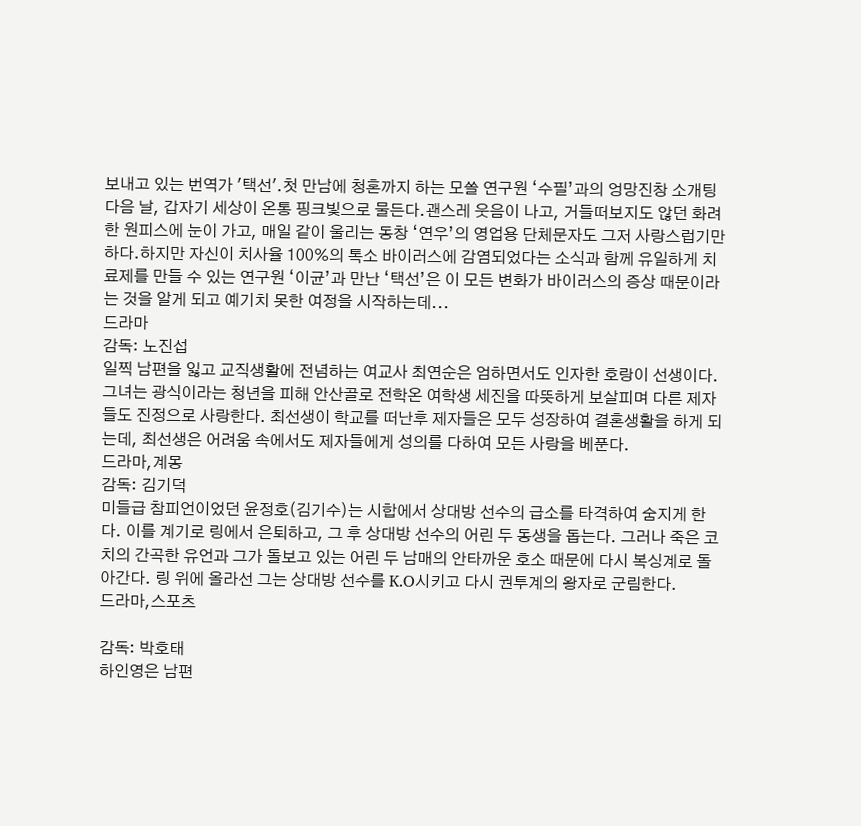보내고 있는 번역가 '택선'.첫 만남에 청혼까지 하는 모쏠 연구원 ‘수필’과의 엉망진창 소개팅 다음 날, 갑자기 세상이 온통 핑크빛으로 물든다.괜스레 웃음이 나고, 거들떠보지도 않던 화려한 원피스에 눈이 가고, 매일 같이 울리는 동창 ‘연우’의 영업용 단체문자도 그저 사랑스럽기만 하다.하지만 자신이 치사율 100%의 톡소 바이러스에 감염되었다는 소식과 함께 유일하게 치료제를 만들 수 있는 연구원 ‘이균’과 만난 ‘택선’은 이 모든 변화가 바이러스의 증상 때문이라는 것을 알게 되고 예기치 못한 여정을 시작하는데...
드라마
감독: 노진섭
일찍 남편을 잃고 교직생활에 전념하는 여교사 최연순은 엄하면서도 인자한 호랑이 선생이다. 그녀는 광식이라는 청년을 피해 안산골로 전학온 여학생 세진을 따뜻하게 보살피며 다른 제자들도 진정으로 사랑한다. 최선생이 학교를 떠난후 제자들은 모두 성장하여 결혼생활을 하게 되는데, 최선생은 어려움 속에서도 제자들에게 성의를 다하여 모든 사랑을 베푼다.
드라마,계몽
감독: 김기덕
미들급 참피언이었던 윤정호(김기수)는 시합에서 상대방 선수의 급소를 타격하여 숨지게 한다. 이를 계기로 링에서 은퇴하고, 그 후 상대방 선수의 어린 두 동생을 돕는다. 그러나 죽은 코치의 간곡한 유언과 그가 돌보고 있는 어린 두 남매의 안타까운 호소 때문에 다시 복싱계로 돌아간다. 링 위에 올라선 그는 상대방 선수를 K.O시키고 다시 권투계의 왕자로 군림한다.
드라마,스포츠

감독: 박호태
하인영은 남편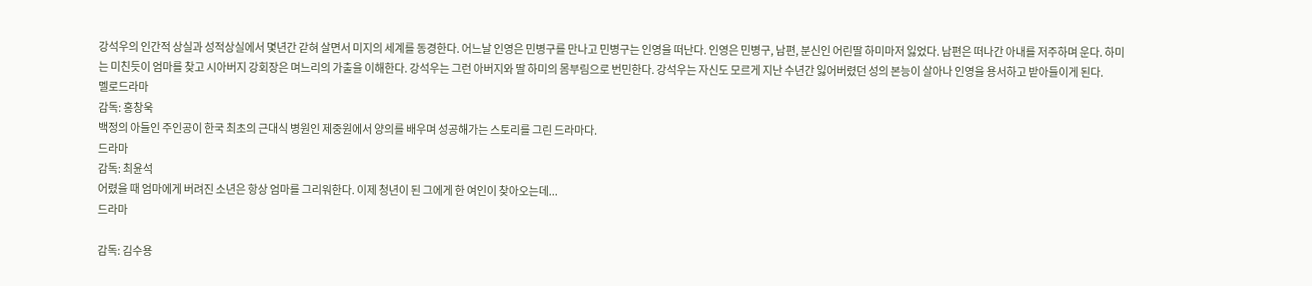강석우의 인간적 상실과 성적상실에서 몇년간 갇혀 살면서 미지의 세계를 동경한다. 어느날 인영은 민병구를 만나고 민병구는 인영을 떠난다. 인영은 민병구, 남편, 분신인 어린딸 하미마저 잃었다. 남편은 떠나간 아내를 저주하며 운다. 하미는 미친듯이 엄마를 찾고 시아버지 강회장은 며느리의 가출을 이해한다. 강석우는 그런 아버지와 딸 하미의 몸부림으로 번민한다. 강석우는 자신도 모르게 지난 수년간 잃어버렸던 성의 본능이 살아나 인영을 용서하고 받아들이게 된다.
멜로드라마
감독: 홍창욱
백정의 아들인 주인공이 한국 최초의 근대식 병원인 제중원에서 양의를 배우며 성공해가는 스토리를 그린 드라마다.
드라마
감독: 최윤석
어렸을 때 엄마에게 버려진 소년은 항상 엄마를 그리워한다. 이제 청년이 된 그에게 한 여인이 찾아오는데...
드라마

감독: 김수용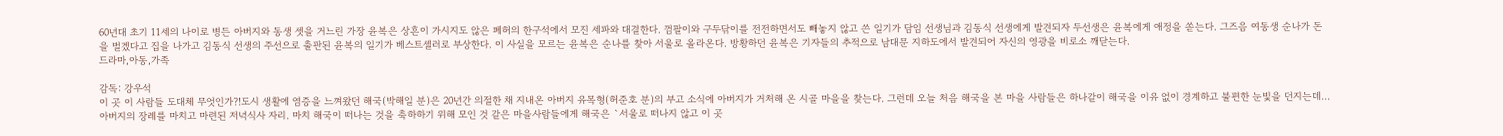60년대 초기 11세의 나이로 병든 아버지와 동생 셋을 거느린 가장 윤복은 상흔이 가시지도 않은 폐허의 한구석에서 모진 세파와 대결한다. 껌팔이와 구두닦이를 전전하면서도 빼놓지 않고 쓴 일기가 담임 선생님과 김동식 선생에게 발견되자 두선생은 윤복에게 애정을 쏟는다. 그즈음 여동생 순나가 돈을 벌겠다고 집을 나가고 김동식 선생의 주선으로 출판된 윤복의 일기가 베스트셀러로 부상한다. 이 사실을 모르는 윤복은 순나를 찾아 서울로 올라온다. 방황하던 윤복은 기자들의 추적으로 남대문 지하도에서 발견되어 자신의 영광을 비로소 깨닫는다.
드라마,아동,가족

감독: 강우석
이 곳 이 사람들 도대체 무엇인가?!도시 생활에 염증을 느껴왔던 해국(박해일 분)은 20년간 의절한 채 지내온 아버지 유목형(허준호 분)의 부고 소식에 아버지가 거처해 온 시골 마을을 찾는다. 그런데 오늘 처음 해국을 본 마을 사람들은 하나같이 해국을 이유 없이 경계하고 불편한 눈빛을 던지는데... 아버지의 장례를 마치고 마련된 저녁식사 자리. 마치 해국이 떠나는 것을 축하하기 위해 모인 것 같은 마을사람들에게 해국은 `서울로 떠나지 않고 이 곳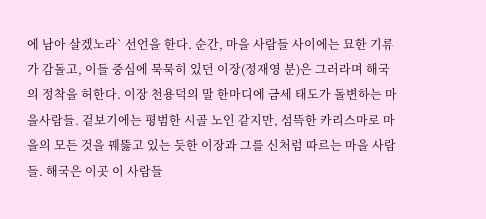에 남아 살겠노라` 선언을 한다. 순간, 마을 사람들 사이에는 묘한 기류가 감돌고, 이들 중심에 묵묵히 있던 이장(정재영 분)은 그러라며 해국의 정착을 허한다. 이장 천용덕의 말 한마디에 금세 태도가 돌변하는 마을사람들. 겉보기에는 평범한 시골 노인 같지만, 섬뜩한 카리스마로 마을의 모든 것을 꿰뚫고 있는 듯한 이장과 그를 신처럼 따르는 마을 사람들. 해국은 이곳 이 사람들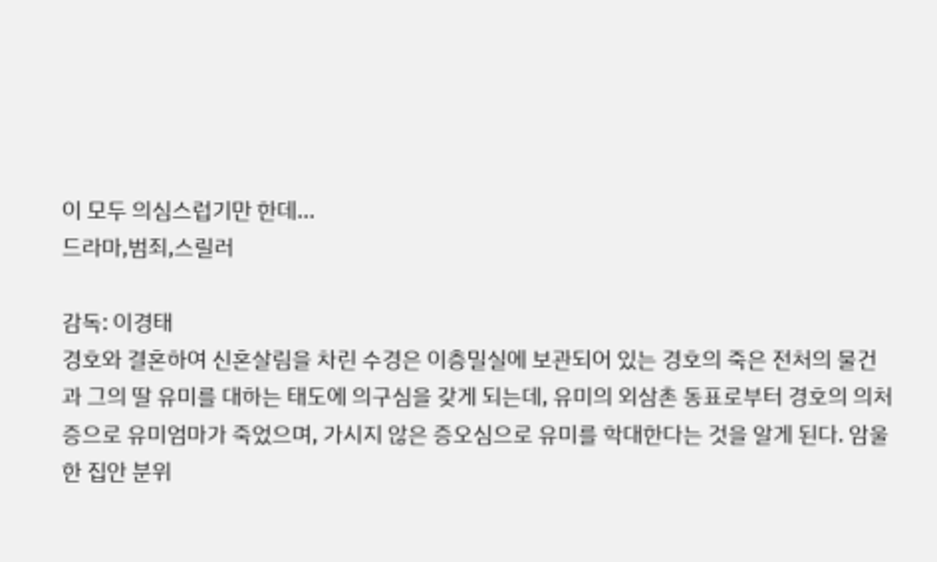이 모두 의심스럽기만 한데...
드라마,범죄,스릴러

감독: 이경태
경호와 결혼하여 신혼살림을 차린 수경은 이층밀실에 보관되어 있는 경호의 죽은 전처의 물건과 그의 딸 유미를 대하는 태도에 의구심을 갖게 되는데, 유미의 외삼촌 동표로부터 경호의 의처증으로 유미엄마가 죽었으며, 가시지 않은 증오심으로 유미를 학대한다는 것을 알게 된다. 암울한 집안 분위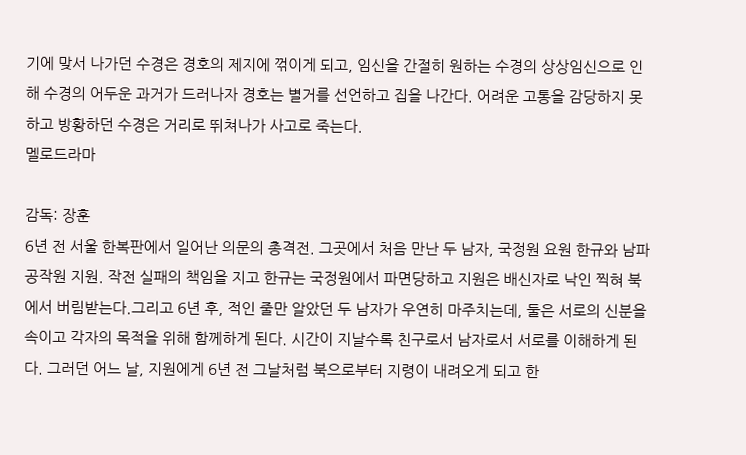기에 맞서 나가던 수경은 경호의 제지에 꺾이게 되고, 임신을 간절히 원하는 수경의 상상임신으로 인해 수경의 어두운 과거가 드러나자 경호는 별거를 선언하고 집을 나간다. 어려운 고통을 감당하지 못하고 방황하던 수경은 거리로 뛰쳐나가 사고로 죽는다.
멜로드라마

감독: 장훈
6년 전 서울 한복판에서 일어난 의문의 총격전. 그곳에서 처음 만난 두 남자, 국정원 요원 한규와 남파공작원 지원. 작전 실패의 책임을 지고 한규는 국정원에서 파면당하고 지원은 배신자로 낙인 찍혀 북에서 버림받는다.그리고 6년 후, 적인 줄만 알았던 두 남자가 우연히 마주치는데, 둘은 서로의 신분을 속이고 각자의 목적을 위해 함께하게 된다. 시간이 지날수록 친구로서 남자로서 서로를 이해하게 된다. 그러던 어느 날, 지원에게 6년 전 그날처럼 북으로부터 지령이 내려오게 되고 한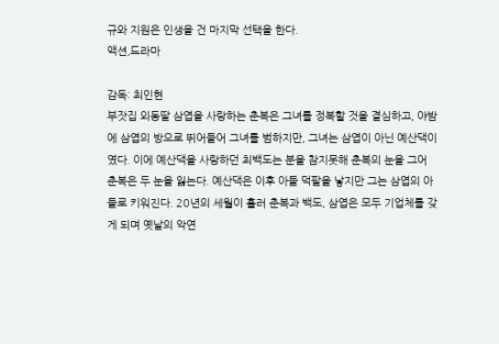규와 지원은 인생을 건 마지막 선택을 한다.
액션,드라마

감독: 최인현
부잣집 외동딸 삼엽을 사랑하는 춘복은 그녀를 정복할 것을 결심하고, 야밤에 삼엽의 방으로 뛰어들어 그녀를 범하지만, 그녀는 삼엽이 아닌 예산댁이였다. 이에 예산댁을 사랑하던 최백도는 분을 참지못해 춘복의 눈을 그어 춘복은 두 눈을 잃는다. 예산댁은 이후 아들 덕팔을 낳지만 그는 삼엽의 아들로 키워진다. 20년의 세월이 흘러 춘복과 백도, 삼엽은 모두 기업체를 갖게 되며 옛날의 악연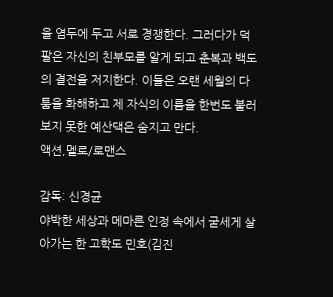을 염두에 두고 서로 경쟁한다. 그러다가 덕팔은 자신의 친부모를 알게 되고 춘복과 백도의 결전을 저지한다. 이들은 오랜 세월의 다툼을 화해하고 제 자식의 이름을 한번도 불러보지 못한 예산댁은 숨지고 만다.
액션,멜로/로맨스

감독: 신경균
야박한 세상과 메마른 인정 속에서 굳세게 살아가는 한 고학도 민호(김진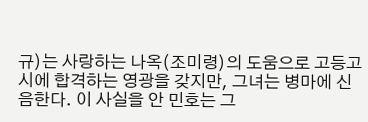규)는 사랑하는 나옥(조미령)의 도움으로 고등고시에 합격하는 영광을 갖지만, 그녀는 병마에 신음한다. 이 사실을 안 민호는 그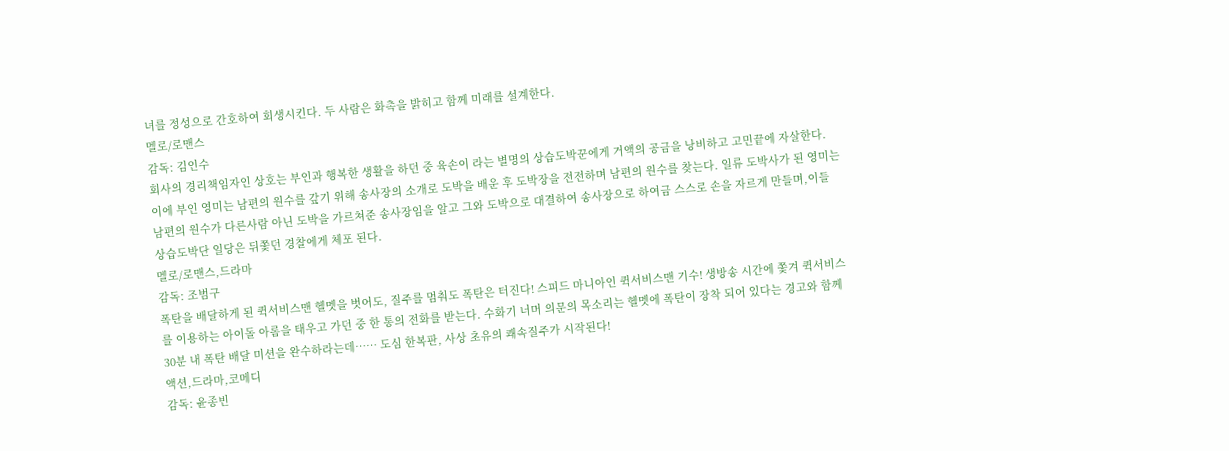녀를 정성으로 간호하여 회생시킨다. 두 사람은 화촉을 밝히고 함께 미래를 설계한다.
멜로/로맨스
감독: 김인수
회사의 경리책임자인 상호는 부인과 행복한 생활을 하던 중 육손이 라는 별명의 상습도박꾼에게 거액의 공금을 낭비하고 고민끝에 자살한다. 이에 부인 영미는 남편의 원수를 갚기 위해 송사장의 소개로 도박을 배운 후 도박장을 전전하며 남편의 원수를 찾는다. 일류 도박사가 된 영미는 남편의 원수가 다른사람 아닌 도박을 가르쳐준 송사장임을 알고 그와 도박으로 대결하여 송사장으로 하여금 스스로 손을 자르게 만들며,이들 상습도박단 일당은 뒤쫓던 경찰에게 체포 된다.
멜로/로맨스,드라마
감독: 조범구
폭탄을 배달하게 된 퀵서비스맨 헬멧을 벗어도, 질주를 멈춰도 폭탄은 터진다! 스피드 마니아인 퀵서비스맨 기수! 생방송 시간에 쫓겨 퀵서비스를 이용하는 아이돌 아롬을 태우고 가던 중 한 통의 전화를 받는다. 수화기 너머 의문의 목소리는 헬멧에 폭탄이 장착 되어 있다는 경고와 함께 30분 내 폭탄 배달 미션을 완수하라는데…… 도심 한복판, 사상 초유의 쾌속질주가 시작된다!
액션,드라마,코메디
감독: 윤종빈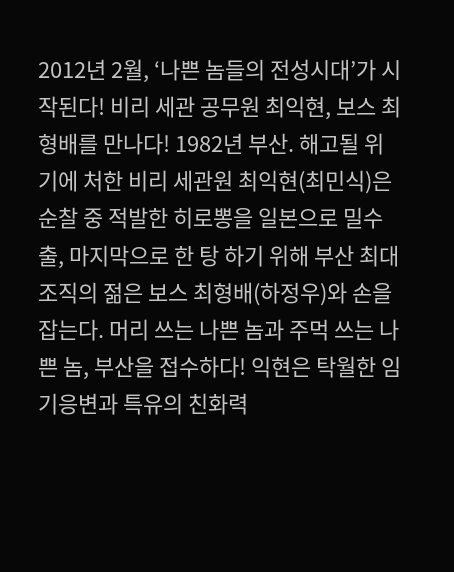2012년 2월, ‘나쁜 놈들의 전성시대’가 시작된다! 비리 세관 공무원 최익현, 보스 최형배를 만나다! 1982년 부산. 해고될 위기에 처한 비리 세관원 최익현(최민식)은 순찰 중 적발한 히로뽕을 일본으로 밀수출, 마지막으로 한 탕 하기 위해 부산 최대 조직의 젊은 보스 최형배(하정우)와 손을 잡는다. 머리 쓰는 나쁜 놈과 주먹 쓰는 나쁜 놈, 부산을 접수하다! 익현은 탁월한 임기응변과 특유의 친화력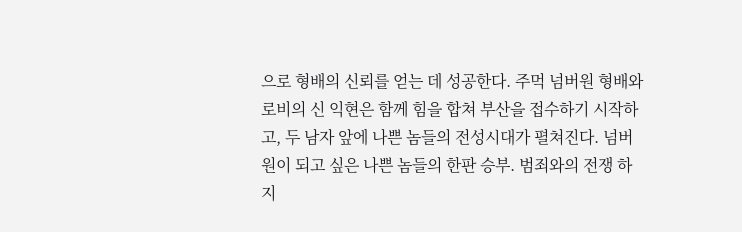으로 형배의 신뢰를 얻는 데 성공한다. 주먹 넘버원 형배와 로비의 신 익현은 함께 힘을 합쳐 부산을 접수하기 시작하고, 두 남자 앞에 나쁜 놈들의 전성시대가 펼쳐진다. 넘버원이 되고 싶은 나쁜 놈들의 한판 승부. 범죄와의 전쟁 하지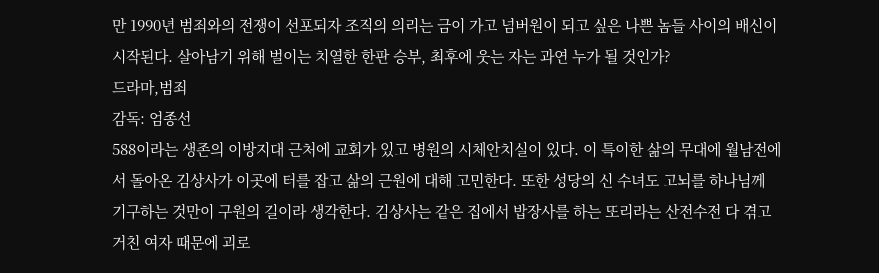만 1990년 범죄와의 전쟁이 선포되자 조직의 의리는 금이 가고 넘버원이 되고 싶은 나쁜 놈들 사이의 배신이 시작된다. 살아남기 위해 벌이는 치열한 한판 승부, 최후에 웃는 자는 과연 누가 될 것인가?
드라마,범죄
감독: 엄종선
588이라는 생존의 이방지대 근처에 교회가 있고 병원의 시체안치실이 있다. 이 특이한 삶의 무대에 월남전에서 돌아온 김상사가 이곳에 터를 잡고 삶의 근원에 대해 고민한다. 또한 성당의 신 수녀도 고뇌를 하나님께 기구하는 것만이 구원의 길이라 생각한다. 김상사는 같은 집에서 밥장사를 하는 또리라는 산전수전 다 겪고 거친 여자 때문에 괴로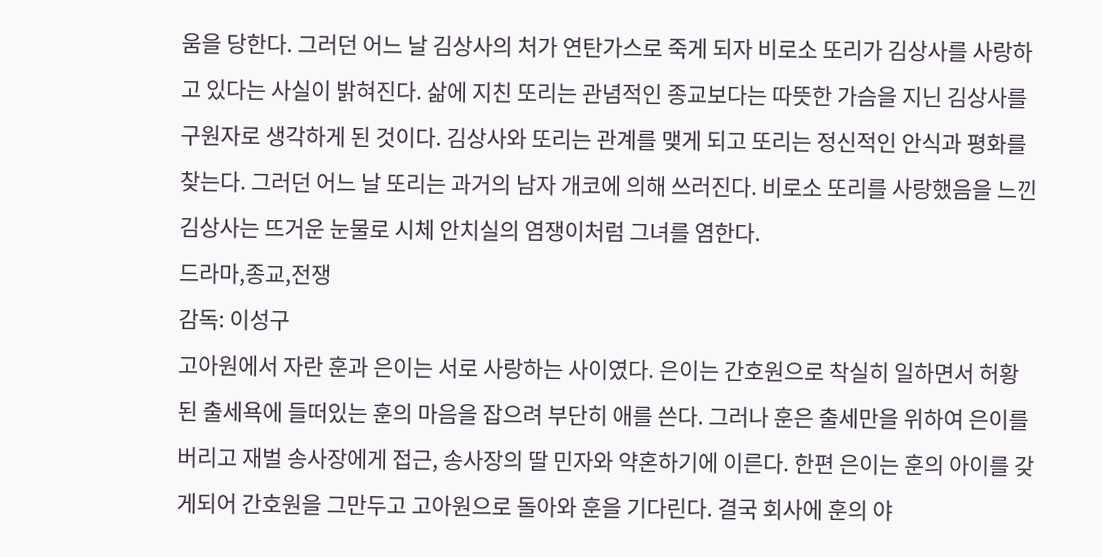움을 당한다. 그러던 어느 날 김상사의 처가 연탄가스로 죽게 되자 비로소 또리가 김상사를 사랑하고 있다는 사실이 밝혀진다. 삶에 지친 또리는 관념적인 종교보다는 따뜻한 가슴을 지닌 김상사를 구원자로 생각하게 된 것이다. 김상사와 또리는 관계를 맺게 되고 또리는 정신적인 안식과 평화를 찾는다. 그러던 어느 날 또리는 과거의 남자 개코에 의해 쓰러진다. 비로소 또리를 사랑했음을 느낀 김상사는 뜨거운 눈물로 시체 안치실의 염쟁이처럼 그녀를 염한다.
드라마,종교,전쟁
감독: 이성구
고아원에서 자란 훈과 은이는 서로 사랑하는 사이였다. 은이는 간호원으로 착실히 일하면서 허황된 출세욕에 들떠있는 훈의 마음을 잡으려 부단히 애를 쓴다. 그러나 훈은 출세만을 위하여 은이를 버리고 재벌 송사장에게 접근, 송사장의 딸 민자와 약혼하기에 이른다. 한편 은이는 훈의 아이를 갖게되어 간호원을 그만두고 고아원으로 돌아와 훈을 기다린다. 결국 회사에 훈의 야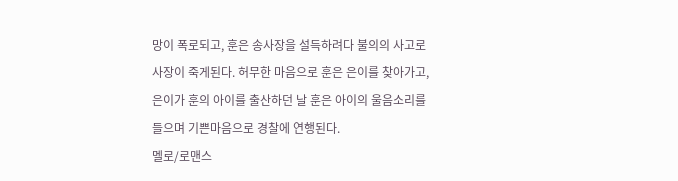망이 폭로되고, 훈은 송사장을 설득하려다 불의의 사고로 사장이 죽게된다. 허무한 마음으로 훈은 은이를 찾아가고, 은이가 훈의 아이를 출산하던 날 훈은 아이의 울음소리를 들으며 기쁜마음으로 경찰에 연행된다.
멜로/로맨스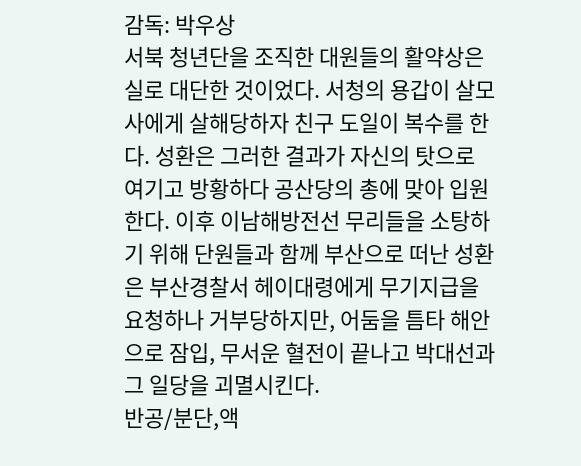감독: 박우상
서북 청년단을 조직한 대원들의 활약상은 실로 대단한 것이었다. 서청의 용갑이 살모사에게 살해당하자 친구 도일이 복수를 한다. 성환은 그러한 결과가 자신의 탓으로 여기고 방황하다 공산당의 총에 맞아 입원한다. 이후 이남해방전선 무리들을 소탕하기 위해 단원들과 함께 부산으로 떠난 성환은 부산경찰서 헤이대령에게 무기지급을 요청하나 거부당하지만, 어둠을 틈타 해안으로 잠입, 무서운 혈전이 끝나고 박대선과 그 일당을 괴멸시킨다.
반공/분단,액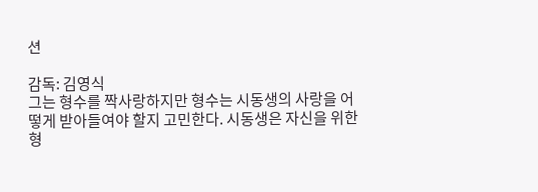션

감독: 김영식
그는 형수를 짝사랑하지만 형수는 시동생의 사랑을 어떻게 받아들여야 할지 고민한다. 시동생은 자신을 위한 형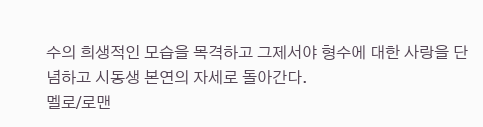수의 희생적인 모습을 목격하고 그제서야 형수에 대한 사랑을 단념하고 시동생 본연의 자세로 돌아간다.
멜로/로맨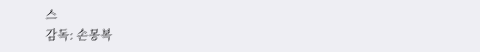스
감독: 손몽복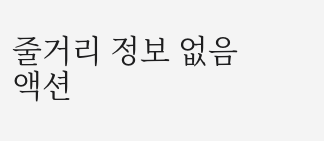줄거리 정보 없음
액션